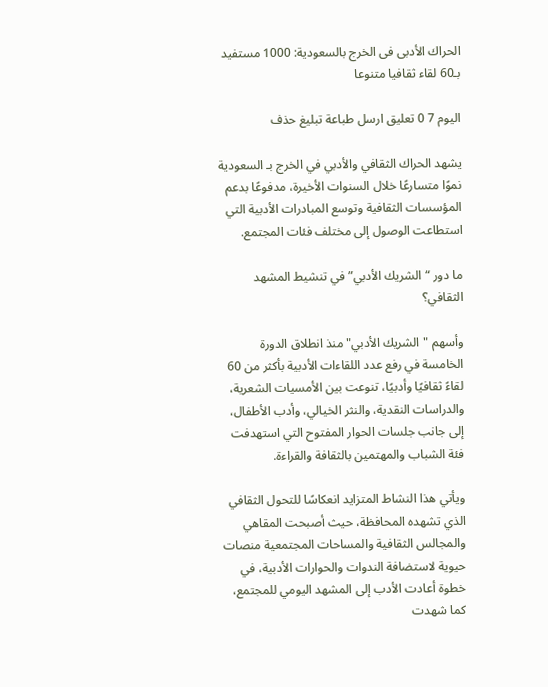الحراك الأدبى فى الخرج بالسعودية: 1000 مستفيد بـ60 لقاء ثقافيا متنوعا

اليوم 7 0 تعليق ارسل طباعة تبليغ حذف

يشهد الحراك الثقافي والأدبي في الخرج بـ السعودية نموًا متسارعًا خلال السنوات الأخيرة، مدفوعًا بدعم المؤسسات الثقافية وتوسع المبادرات الأدبية التي استطاعت الوصول إلى مختلف فئات المجتمع.

ما دور “الشريك الأدبي” في تنشيط المشهد الثقافي؟

وأسهم "الشريك الأدبي" منذ انطلاق الدورة الخامسة في رفع عدد اللقاءات الأدبية بأكثر من 60 لقاءً ثقافيًا وأدبيًا، تنوعت بين الأمسيات الشعرية، والدراسات النقدية، والنثر الخيالي، وأدب الأطفال، إلى جانب جلسات الحوار المفتوح التي استهدفت فئة الشباب والمهتمين بالثقافة والقراءة.

ويأتي هذا النشاط المتزايد انعكاسًا للتحول الثقافي الذي تشهده المحافظة، حيث أصبحت المقاهي والمجالس الثقافية والمساحات المجتمعية منصات حيوية لاستضافة الندوات والحوارات الأدبية، في خطوة أعادت الأدب إلى المشهد اليومي للمجتمع، كما شهدت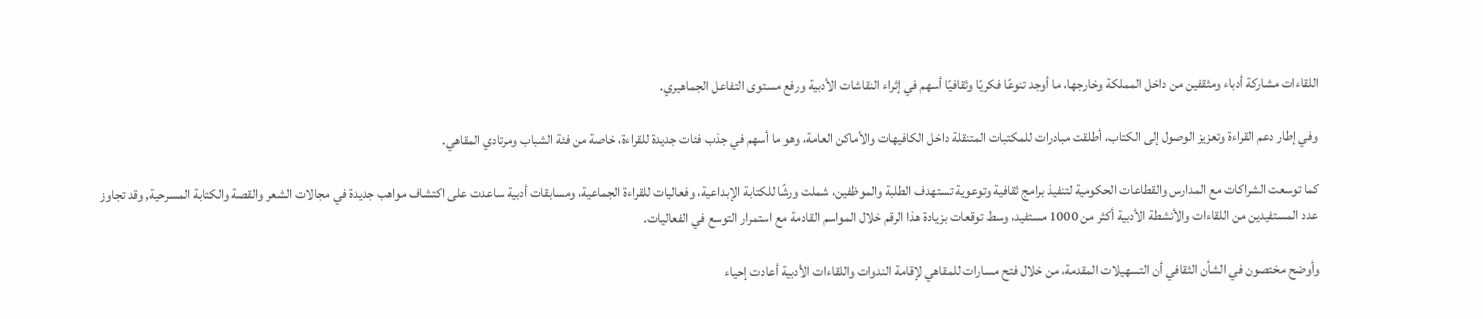اللقاءات مشاركة أدباء ومثقفين من داخل المملكة وخارجها، ما أوجد تنوعًا فكريًا وثقافيًا أسهم في إثراء النقاشات الأدبية ورفع مستوى التفاعل الجماهيري.

وفي إطار دعم القراءة وتعزيز الوصول إلى الكتاب، أطلقت مبادرات للمكتبات المتنقلة داخل الكافيهات والأماكن العامة، وهو ما أسهم في جذب فئات جديدة للقراءة، خاصة من فئة الشباب ومرتادي المقاهي.

كما توسعت الشراكات مع المدارس والقطاعات الحكومية لتنفيذ برامج ثقافية وتوعوية تستهدف الطلبة والموظفين، شملت ورشًا للكتابة الإبداعية، وفعاليات للقراءة الجماعية، ومسابقات أدبية ساعدت على اكتشاف مواهب جديدة في مجالات الشعر والقصة والكتابة المسرحية, وقد تجاوز عدد المستفيدين من اللقاءات والأنشطة الأدبية أكثر من 1000 مستفيد، وسط توقعات بزيادة هذا الرقم خلال المواسم القادمة مع استمرار التوسع في الفعاليات.

وأوضح مختصون في الشأن الثقافي أن التسهيلات المقدمة، من خلال فتح مسارات للمقاهي لإقامة الندوات واللقاءات الأدبية أعادت إحياء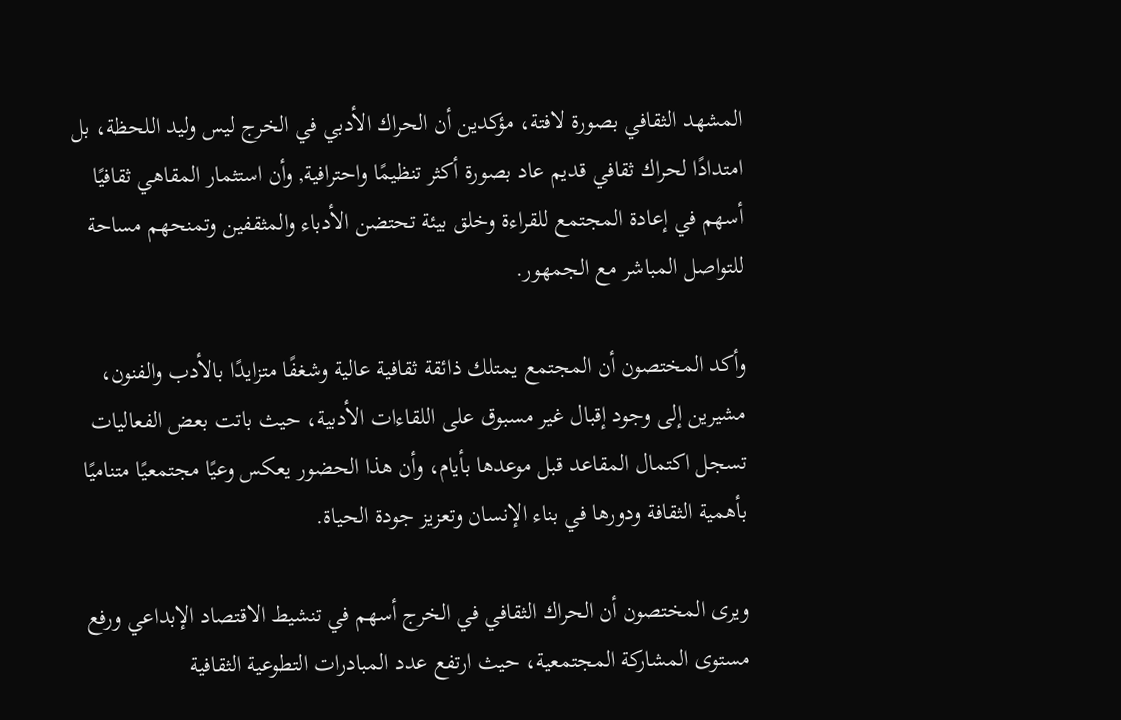المشهد الثقافي بصورة لافتة، مؤكدين أن الحراك الأدبي في الخرج ليس وليد اللحظة، بل امتدادًا لحراك ثقافي قديم عاد بصورة أكثر تنظيمًا واحترافية, وأن استثمار المقاهي ثقافيًا أسهم في إعادة المجتمع للقراءة وخلق بيئة تحتضن الأدباء والمثقفين وتمنحهم مساحة للتواصل المباشر مع الجمهور.

وأكد المختصون أن المجتمع يمتلك ذائقة ثقافية عالية وشغفًا متزايدًا بالأدب والفنون، مشيرين إلى وجود إقبال غير مسبوق على اللقاءات الأدبية، حيث باتت بعض الفعاليات تسجل اكتمال المقاعد قبل موعدها بأيام، وأن هذا الحضور يعكس وعيًا مجتمعيًا متناميًا بأهمية الثقافة ودورها في بناء الإنسان وتعزيز جودة الحياة.

ويرى المختصون أن الحراك الثقافي في الخرج أسهم في تنشيط الاقتصاد الإبداعي ورفع مستوى المشاركة المجتمعية، حيث ارتفع عدد المبادرات التطوعية الثقافية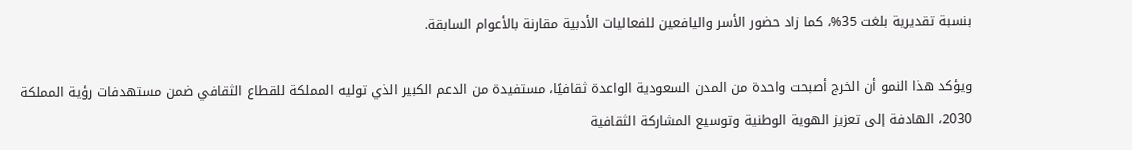بنسبة تقديرية بلغت 35%، كما زاد حضور الأسر واليافعين للفعاليات الأدبية مقارنة بالأعوام السابقة.

ويؤكد هذا النمو أن الخرج أصبحت واحدة من المدن السعودية الواعدة ثقافيًا، مستفيدة من الدعم الكبير الذي توليه المملكة للقطاع الثقافي ضمن مستهدفات رؤية المملكة 2030، الهادفة إلى تعزيز الهوية الوطنية وتوسيع المشاركة الثقافية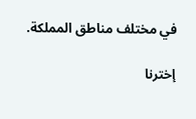في مختلف مناطق المملكة.

إخترنا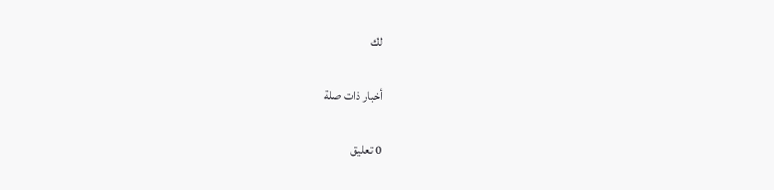لك

أخبار ذات صلة

0 تعليق